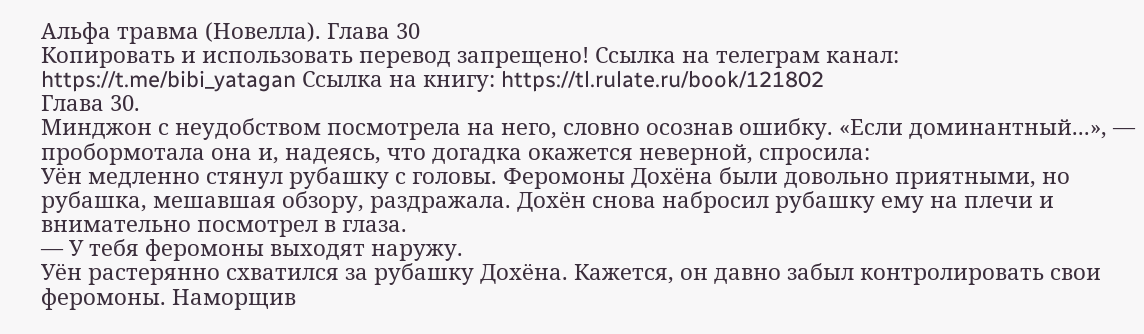Альфа травма (Новелла). Глава 30
Копировать и использовать перевод запрещено! Ссылка на телеграм канал: https://t.me/bibi_yatagan Ссылка на книгу: https://tl.rulate.ru/book/121802
Глава 30.
Минджон с неудобством посмотрела на него, словно осознав ошибку. «Если доминантный...», — пробормотала она и, надеясь, что догадка окажется неверной, спросила:
Уён медленно стянул рубашку с головы. Феромоны Дохёна были довольно приятными, но рубашка, мешавшая обзору, раздражала. Дохён снова набросил рубашку ему на плечи и внимательно посмотрел в глаза.
— У тебя феромоны выходят наружу.
Уён растерянно схватился за рубашку Дохёна. Кажется, он давно забыл контролировать свои феромоны. Наморщив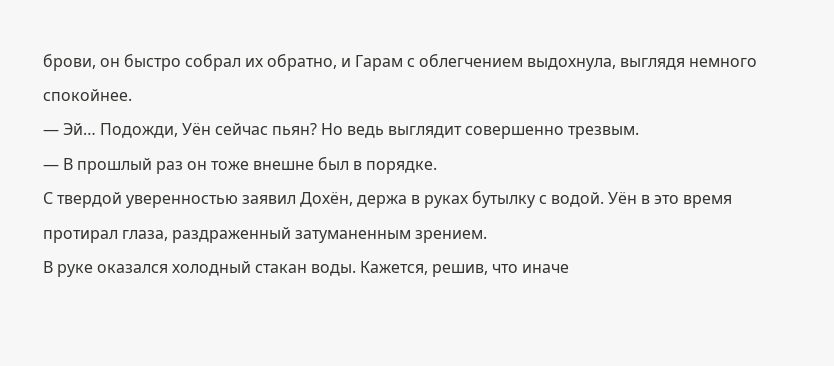брови, он быстро собрал их обратно, и Гарам с облегчением выдохнула, выглядя немного спокойнее.
— Эй… Подожди, Уён сейчас пьян? Но ведь выглядит совершенно трезвым.
— В прошлый раз он тоже внешне был в порядке.
С твердой уверенностью заявил Дохён, держа в руках бутылку с водой. Уён в это время протирал глаза, раздраженный затуманенным зрением.
В руке оказался холодный стакан воды. Кажется, решив, что иначе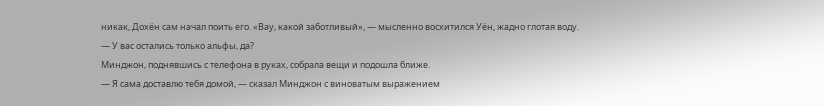никак, Дохён сам начал поить его. «Вау, какой заботливый», — мысленно восхитился Уён, жадно глотая воду.
— У вас остались только альфы, да?
Минджон, поднявшись с телефона в руках, собрала вещи и подошла ближе.
— Я сама доставлю тебя домой, — сказал Минджон с виноватым выражением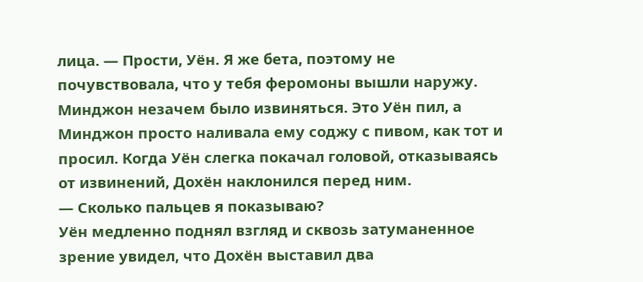лица. — Прости, Уён. Я же бета, поэтому не почувствовала, что у тебя феромоны вышли наружу.
Минджон незачем было извиняться. Это Уён пил, а Минджон просто наливала ему соджу с пивом, как тот и просил. Когда Уён слегка покачал головой, отказываясь от извинений, Дохён наклонился перед ним.
— Сколько пальцев я показываю?
Уён медленно поднял взгляд и сквозь затуманенное зрение увидел, что Дохён выставил два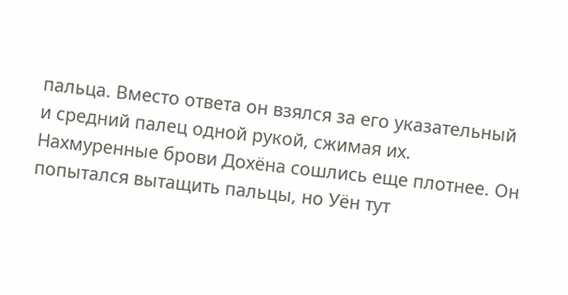пальца. Вместо ответа он взялся за его указательный и средний палец одной рукой, сжимая их.
Нахмуренные брови Дохёна сошлись еще плотнее. Он попытался вытащить пальцы, но Уён тут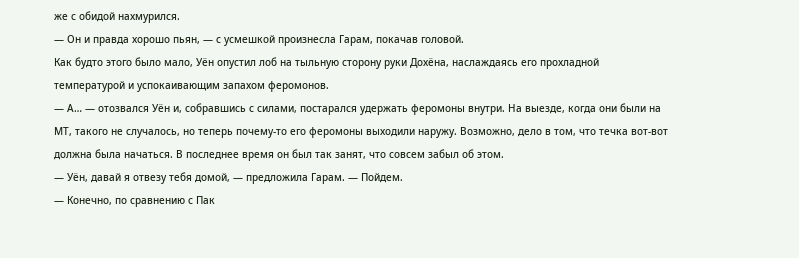же с обидой нахмурился.
— Он и правда хорошо пьян, — с усмешкой произнесла Гарам, покачав головой.
Как будто этого было мало, Уён опустил лоб на тыльную сторону руки Дохёна, наслаждаясь его прохладной температурой и успокаивающим запахом феромонов.
— А… — отозвался Уён и, собравшись с силами, постарался удержать феромоны внутри. На выезде, когда они были на МТ, такого не случалось, но теперь почему-то его феромоны выходили наружу. Возможно, дело в том, что течка вот-вот должна была начаться. В последнее время он был так занят, что совсем забыл об этом.
— Уён, давай я отвезу тебя домой, — предложила Гарам. — Пойдем.
— Конечно, по сравнению с Пак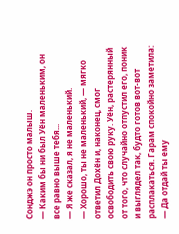Сонджэ он просто малыш.
— Каким бы ни был Уён маленьким, он все равно выше тебя...
— Я же сказал, я не маленький.
— Хорошо, ты не маленький, — мягко ответил Дохён и, наконец, смог освободить свою руку. Уён, растерянный от того, что случайно отпустил его, поник и выглядел так, будто готов вот-вот расплакаться. Гарам спокойно заметила:
— Да отдай ты ему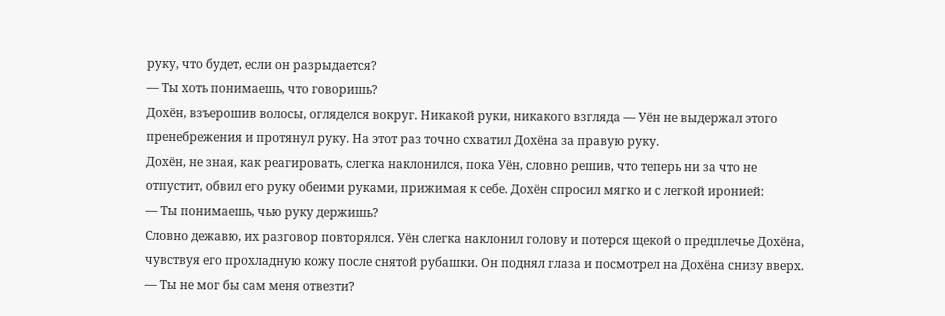руку, что будет, если он разрыдается?
— Ты хоть понимаешь, что говоришь?
Дохён, взъерошив волосы, огляделся вокруг. Никакой руки, никакого взгляда — Уён не выдержал этого пренебрежения и протянул руку. На этот раз точно схватил Дохёна за правую руку.
Дохён, не зная, как реагировать, слегка наклонился, пока Уён, словно решив, что теперь ни за что не отпустит, обвил его руку обеими руками, прижимая к себе. Дохён спросил мягко и с легкой иронией:
— Ты понимаешь, чью руку держишь?
Словно дежавю, их разговор повторялся. Уён слегка наклонил голову и потерся щекой о предплечье Дохёна, чувствуя его прохладную кожу после снятой рубашки. Он поднял глаза и посмотрел на Дохёна снизу вверх.
— Ты не мог бы сам меня отвезти?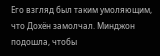Его взгляд был таким умоляющим, что Дохён замолчал. Минджон подошла, чтобы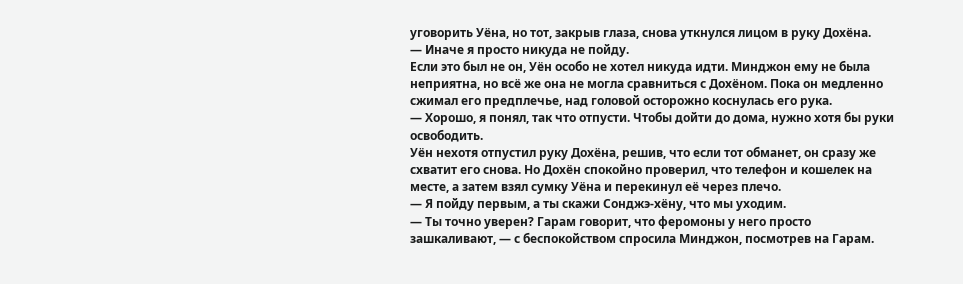уговорить Уёна, но тот, закрыв глаза, снова уткнулся лицом в руку Дохёна.
— Иначе я просто никуда не пойду.
Если это был не он, Уён особо не хотел никуда идти. Минджон ему не была неприятна, но всё же она не могла сравниться с Дохёном. Пока он медленно сжимал его предплечье, над головой осторожно коснулась его рука.
— Хорошо, я понял, так что отпусти. Чтобы дойти до дома, нужно хотя бы руки освободить.
Уён нехотя отпустил руку Дохёна, решив, что если тот обманет, он сразу же схватит его снова. Но Дохён спокойно проверил, что телефон и кошелек на месте, а затем взял сумку Уёна и перекинул её через плечо.
— Я пойду первым, а ты скажи Сонджэ-хёну, что мы уходим.
— Ты точно уверен? Гарам говорит, что феромоны у него просто зашкаливают, — с беспокойством спросила Минджон, посмотрев на Гарам.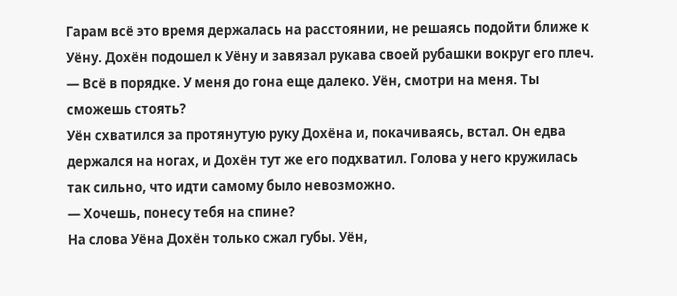Гарам всё это время держалась на расстоянии, не решаясь подойти ближе к Уёну. Дохён подошел к Уёну и завязал рукава своей рубашки вокруг его плеч.
— Всё в порядке. У меня до гона еще далеко. Уён, смотри на меня. Ты сможешь стоять?
Уён схватился за протянутую руку Дохёна и, покачиваясь, встал. Он едва держался на ногах, и Дохён тут же его подхватил. Голова у него кружилась так сильно, что идти самому было невозможно.
— Хочешь, понесу тебя на спине?
На слова Уёна Дохён только сжал губы. Уён,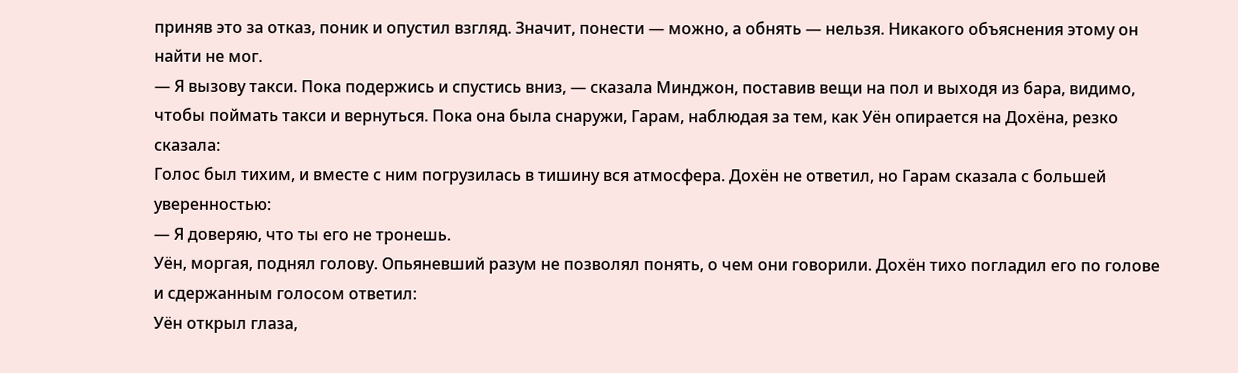приняв это за отказ, поник и опустил взгляд. Значит, понести — можно, а обнять — нельзя. Никакого объяснения этому он найти не мог.
— Я вызову такси. Пока подержись и спустись вниз, — сказала Минджон, поставив вещи на пол и выходя из бара, видимо, чтобы поймать такси и вернуться. Пока она была снаружи, Гарам, наблюдая за тем, как Уён опирается на Дохёна, резко сказала:
Голос был тихим, и вместе с ним погрузилась в тишину вся атмосфера. Дохён не ответил, но Гарам сказала с большей уверенностью:
— Я доверяю, что ты его не тронешь.
Уён, моргая, поднял голову. Опьяневший разум не позволял понять, о чем они говорили. Дохён тихо погладил его по голове и сдержанным голосом ответил:
Уён открыл глаза,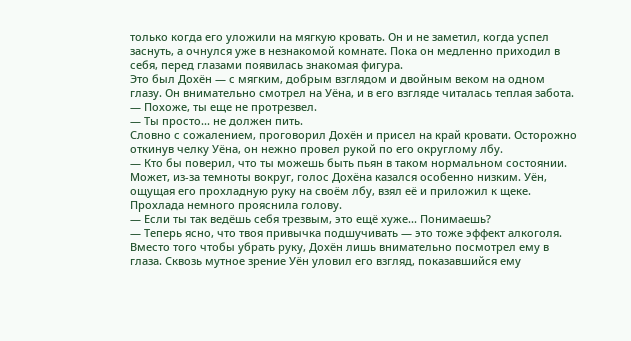только когда его уложили на мягкую кровать. Он и не заметил, когда успел заснуть, а очнулся уже в незнакомой комнате. Пока он медленно приходил в себя, перед глазами появилась знакомая фигура.
Это был Дохён — с мягким, добрым взглядом и двойным веком на одном глазу. Он внимательно смотрел на Уёна, и в его взгляде читалась теплая забота.
— Похоже, ты еще не протрезвел.
— Ты просто... не должен пить.
Словно с сожалением, проговорил Дохён и присел на край кровати. Осторожно откинув челку Уёна, он нежно провел рукой по его округлому лбу.
— Кто бы поверил, что ты можешь быть пьян в таком нормальном состоянии.
Может, из-за темноты вокруг, голос Дохёна казался особенно низким. Уён, ощущая его прохладную руку на своём лбу, взял её и приложил к щеке. Прохлада немного прояснила голову.
— Если ты так ведёшь себя трезвым, это ещё хуже... Понимаешь?
— Теперь ясно, что твоя привычка подшучивать — это тоже эффект алкоголя.
Вместо того чтобы убрать руку, Дохён лишь внимательно посмотрел ему в глаза. Сквозь мутное зрение Уён уловил его взгляд, показавшийся ему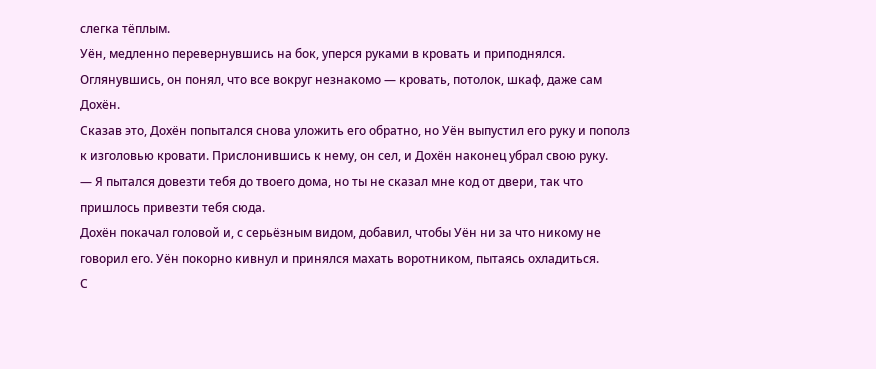слегка тёплым.
Уён, медленно перевернувшись на бок, уперся руками в кровать и приподнялся. Оглянувшись, он понял, что все вокруг незнакомо — кровать, потолок, шкаф, даже сам Дохён.
Сказав это, Дохён попытался снова уложить его обратно, но Уён выпустил его руку и пополз к изголовью кровати. Прислонившись к нему, он сел, и Дохён наконец убрал свою руку.
— Я пытался довезти тебя до твоего дома, но ты не сказал мне код от двери, так что пришлось привезти тебя сюда.
Дохён покачал головой и, с серьёзным видом, добавил, чтобы Уён ни за что никому не говорил его. Уён покорно кивнул и принялся махать воротником, пытаясь охладиться.
С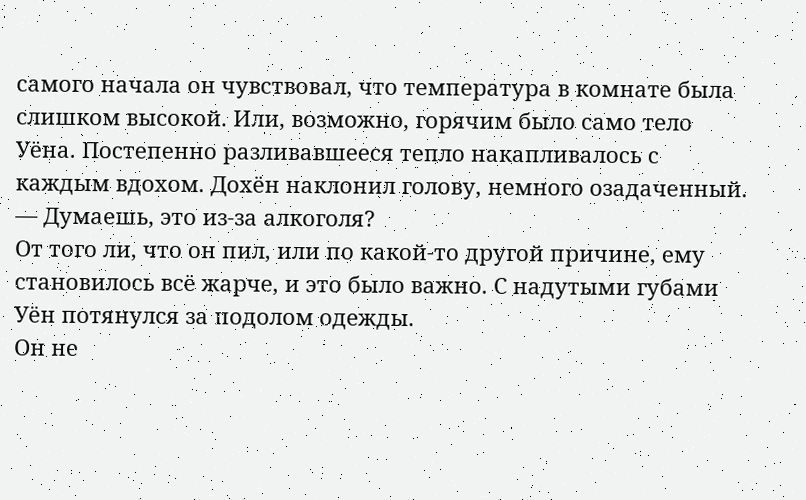самого начала он чувствовал, что температура в комнате была слишком высокой. Или, возможно, горячим было само тело Уёна. Постепенно разливавшееся тепло накапливалось с каждым вдохом. Дохён наклонил голову, немного озадаченный.
— Думаешь, это из-за алкоголя?
От того ли, что он пил, или по какой-то другой причине, ему становилось всё жарче, и это было важно. С надутыми губами Уён потянулся за подолом одежды.
Он не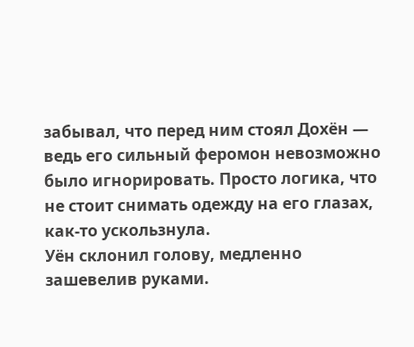забывал, что перед ним стоял Дохён — ведь его сильный феромон невозможно было игнорировать. Просто логика, что не стоит снимать одежду на его глазах, как-то ускользнула.
Уён склонил голову, медленно зашевелив руками.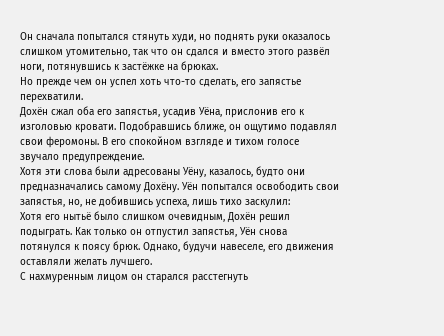Он сначала попытался стянуть худи, но поднять руки оказалось слишком утомительно, так что он сдался и вместо этого развёл ноги, потянувшись к застёжке на брюках.
Но прежде чем он успел хоть что-то сделать, его запястье перехватили.
Дохён сжал оба его запястья, усадив Уёна, прислонив его к изголовью кровати. Подобравшись ближе, он ощутимо подавлял свои феромоны. В его спокойном взгляде и тихом голосе звучало предупреждение.
Хотя эти слова были адресованы Уёну, казалось, будто они предназначались самому Дохёну. Уён попытался освободить свои запястья, но, не добившись успеха, лишь тихо заскулил:
Хотя его нытьё было слишком очевидным, Дохён решил подыграть. Как только он отпустил запястья, Уён снова потянулся к поясу брюк. Однако, будучи навеселе, его движения оставляли желать лучшего.
С нахмуренным лицом он старался расстегнуть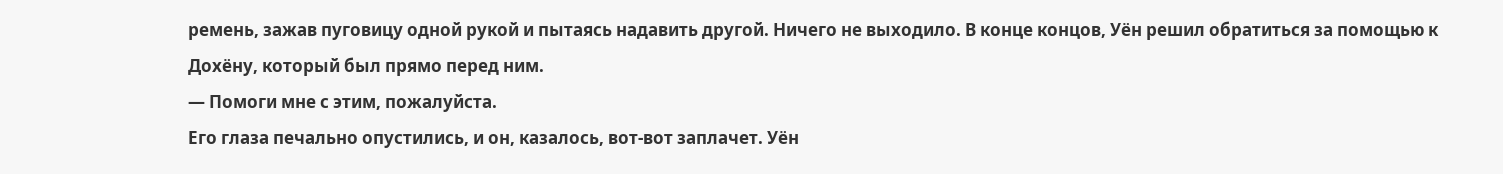ремень, зажав пуговицу одной рукой и пытаясь надавить другой. Ничего не выходило. В конце концов, Уён решил обратиться за помощью к Дохёну, который был прямо перед ним.
— Помоги мне с этим, пожалуйста.
Его глаза печально опустились, и он, казалось, вот-вот заплачет. Уён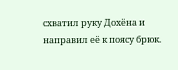схватил руку Дохёна и направил её к поясу брюк.